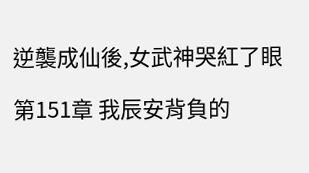逆襲成仙後,女武神哭紅了眼

第151章 我辰安背負的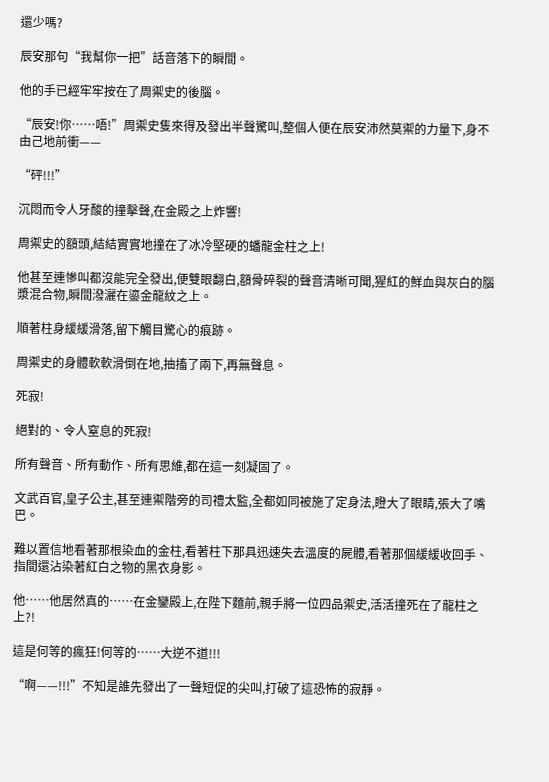還少嗎?

辰安那句“我幫你一把”話音落下的瞬間。

他的手已經牢牢按在了周禦史的後腦。

“辰安!你……唔!”周禦史隻來得及發出半聲驚叫,整個人便在辰安沛然莫禦的力量下,身不由己地前衝——

“砰!!!”

沉悶而令人牙酸的撞擊聲,在金殿之上炸響!

周禦史的額頭,結結實實地撞在了冰冷堅硬的蟠龍金柱之上!

他甚至連慘叫都沒能完全發出,便雙眼翻白,額骨碎裂的聲音清晰可聞,猩紅的鮮血與灰白的腦漿混合物,瞬間潑灑在鎏金龍紋之上。

順著柱身緩緩滑落,留下觸目驚心的痕跡。

周禦史的身體軟軟滑倒在地,抽搐了兩下,再無聲息。

死寂!

絕對的、令人窒息的死寂!

所有聲音、所有動作、所有思維,都在這一刻凝固了。

文武百官,皇子公主,甚至連禦階旁的司禮太監,全都如同被施了定身法,瞪大了眼睛,張大了嘴巴。

難以置信地看著那根染血的金柱,看著柱下那具迅速失去溫度的屍體,看著那個緩緩收回手、指間還沾染著紅白之物的黑衣身影。

他……他居然真的……在金鑾殿上,在陛下麵前,親手將一位四品禦史,活活撞死在了龍柱之上?!

這是何等的瘋狂!何等的……大逆不道!!!

“啊——!!!”不知是誰先發出了一聲短促的尖叫,打破了這恐怖的寂靜。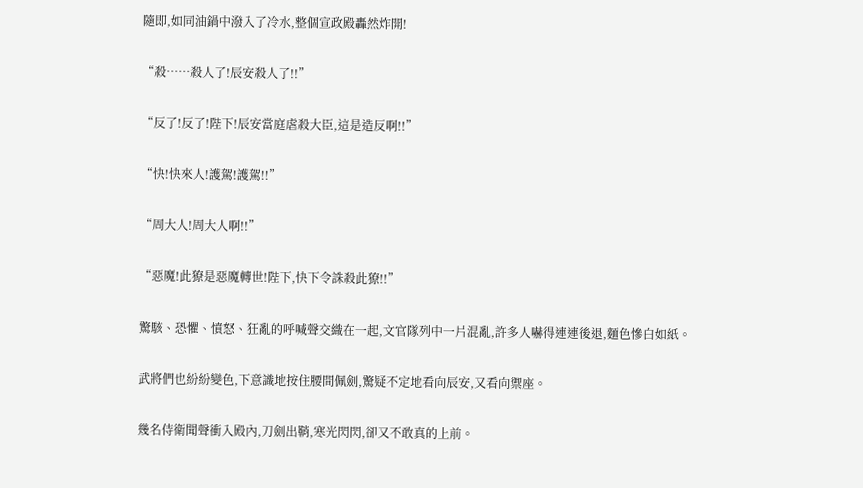隨即,如同油鍋中潑入了冷水,整個宣政殿轟然炸開!

“殺……殺人了!辰安殺人了!!”

“反了!反了!陛下!辰安當庭虐殺大臣,這是造反啊!!”

“快!快來人!護駕!護駕!!”

“周大人!周大人啊!!”

“惡魔!此獠是惡魔轉世!陛下,快下令誅殺此獠!!”

驚駭、恐懼、憤怒、狂亂的呼喊聲交織在一起,文官隊列中一片混亂,許多人嚇得連連後退,麵色慘白如紙。

武將們也紛紛變色,下意識地按住腰間佩劍,驚疑不定地看向辰安,又看向禦座。

幾名侍衛聞聲衝入殿內,刀劍出鞘,寒光閃閃,卻又不敢真的上前。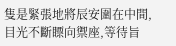隻是緊張地將辰安圍在中間,目光不斷瞟向禦座,等待旨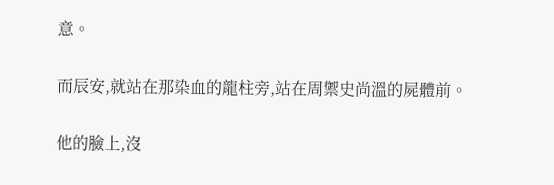意。

而辰安,就站在那染血的龍柱旁,站在周禦史尚溫的屍體前。

他的臉上,沒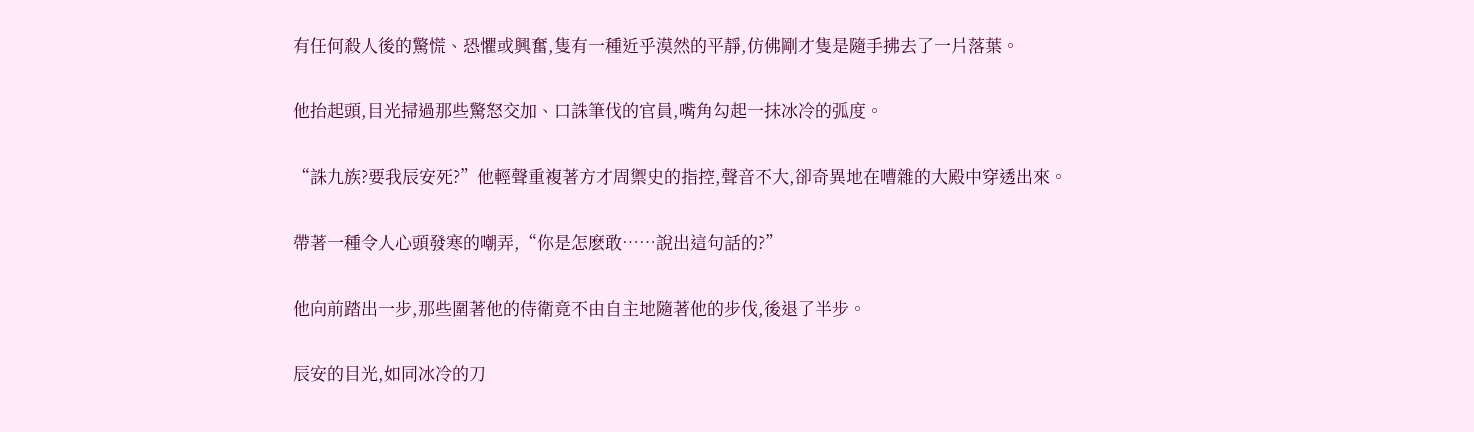有任何殺人後的驚慌、恐懼或興奮,隻有一種近乎漠然的平靜,仿佛剛才隻是隨手拂去了一片落葉。

他抬起頭,目光掃過那些驚怒交加、口誅筆伐的官員,嘴角勾起一抹冰冷的弧度。

“誅九族?要我辰安死?”他輕聲重複著方才周禦史的指控,聲音不大,卻奇異地在嘈雜的大殿中穿透出來。

帶著一種令人心頭發寒的嘲弄,“你是怎麽敢……說出這句話的?”

他向前踏出一步,那些圍著他的侍衛竟不由自主地隨著他的步伐,後退了半步。

辰安的目光,如同冰冷的刀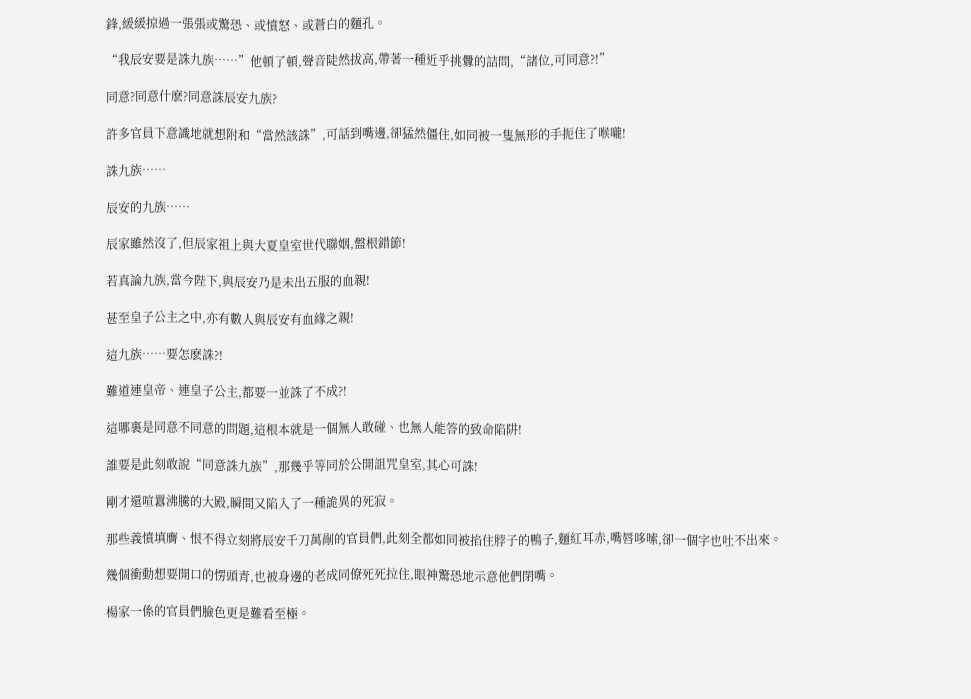鋒,緩緩掠過一張張或驚恐、或憤怒、或蒼白的麵孔。

“我辰安要是誅九族……”他頓了頓,聲音陡然拔高,帶著一種近乎挑釁的詰問,“諸位,可同意?!”

同意?同意什麽?同意誅辰安九族?

許多官員下意識地就想附和“當然該誅”,可話到嘴邊,卻猛然僵住,如同被一隻無形的手扼住了喉嚨!

誅九族……

辰安的九族……

辰家雖然沒了,但辰家祖上與大夏皇室世代聯姻,盤根錯節!

若真論九族,當今陛下,與辰安乃是未出五服的血親!

甚至皇子公主之中,亦有數人與辰安有血緣之親!

這九族……要怎麽誅?!

難道連皇帝、連皇子公主,都要一並誅了不成?!

這哪裏是同意不同意的問題,這根本就是一個無人敢碰、也無人能答的致命陷阱!

誰要是此刻敢說“同意誅九族”,那幾乎等同於公開詛咒皇室,其心可誅!

剛才還喧囂沸騰的大殿,瞬間又陷入了一種詭異的死寂。

那些義憤填膺、恨不得立刻將辰安千刀萬剮的官員們,此刻全都如同被掐住脖子的鴨子,麵紅耳赤,嘴唇哆嗦,卻一個字也吐不出來。

幾個衝動想要開口的愣頭青,也被身邊的老成同僚死死拉住,眼神驚恐地示意他們閉嘴。

楊家一係的官員們臉色更是難看至極。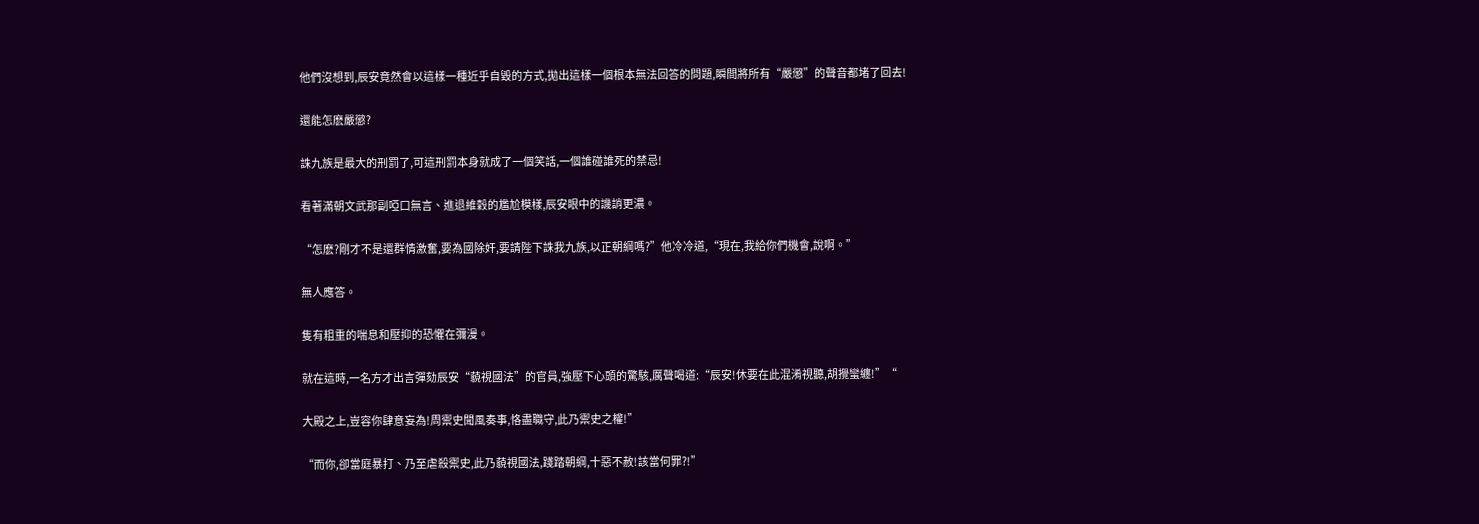他們沒想到,辰安竟然會以這樣一種近乎自毀的方式,拋出這樣一個根本無法回答的問題,瞬間將所有“嚴懲”的聲音都堵了回去!

還能怎麽嚴懲?

誅九族是最大的刑罰了,可這刑罰本身就成了一個笑話,一個誰碰誰死的禁忌!

看著滿朝文武那副啞口無言、進退維穀的尷尬模樣,辰安眼中的譏誚更濃。

“怎麽?剛才不是還群情激奮,要為國除奸,要請陛下誅我九族,以正朝綱嗎?”他冷冷道,“現在,我給你們機會,說啊。”

無人應答。

隻有粗重的喘息和壓抑的恐懼在彌漫。

就在這時,一名方才出言彈劾辰安“藐視國法”的官員,強壓下心頭的驚駭,厲聲喝道:“辰安!休要在此混淆視聽,胡攪蠻纏!”“

大殿之上,豈容你肆意妄為!周禦史聞風奏事,恪盡職守,此乃禦史之權!”

“而你,卻當庭暴打、乃至虐殺禦史,此乃藐視國法,踐踏朝綱,十惡不赦!該當何罪?!”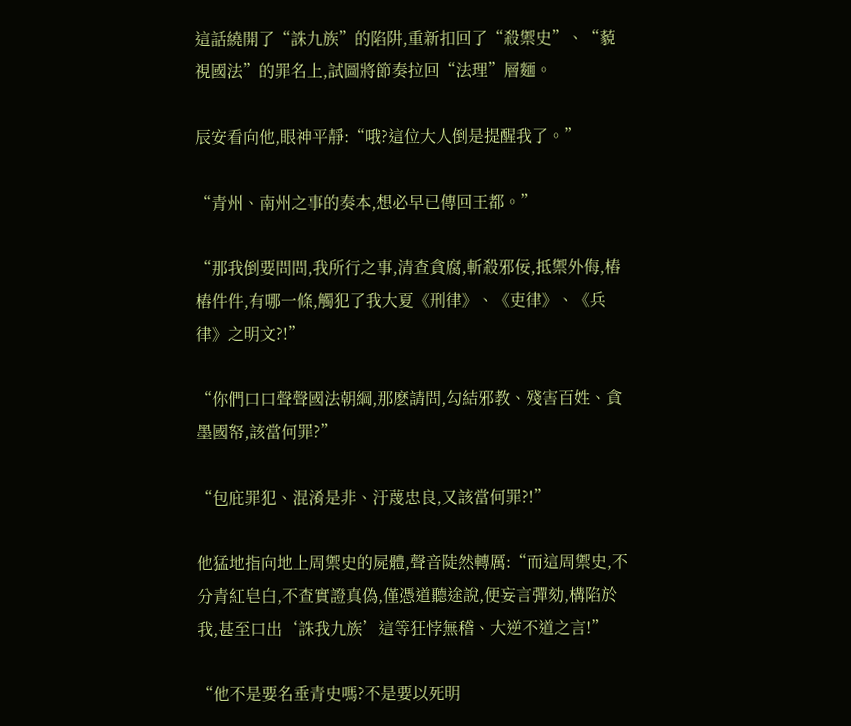這話繞開了“誅九族”的陷阱,重新扣回了“殺禦史”、“藐視國法”的罪名上,試圖將節奏拉回“法理”層麵。

辰安看向他,眼神平靜:“哦?這位大人倒是提醒我了。”

“青州、南州之事的奏本,想必早已傳回王都。”

“那我倒要問問,我所行之事,清查貪腐,斬殺邪佞,抵禦外侮,樁樁件件,有哪一條,觸犯了我大夏《刑律》、《吏律》、《兵律》之明文?!”

“你們口口聲聲國法朝綱,那麽請問,勾結邪教、殘害百姓、貪墨國帑,該當何罪?”

“包庇罪犯、混淆是非、汙蔑忠良,又該當何罪?!”

他猛地指向地上周禦史的屍體,聲音陡然轉厲:“而這周禦史,不分青紅皂白,不查實證真偽,僅憑道聽途說,便妄言彈劾,構陷於我,甚至口出‘誅我九族’這等狂悖無稽、大逆不道之言!”

“他不是要名垂青史嗎?不是要以死明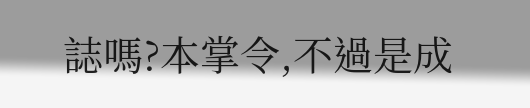誌嗎?本掌令,不過是成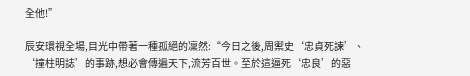全他!”

辰安環視全場,目光中帶著一種孤絕的凜然:“今日之後,周禦史‘忠貞死諫’、‘撞柱明誌’的事跡,想必會傳遍天下,流芳百世。至於這逼死‘忠良’的惡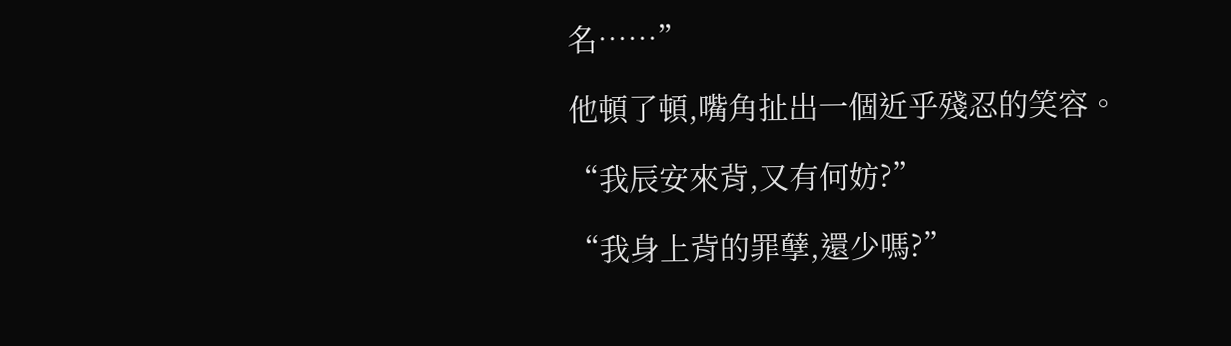名……”

他頓了頓,嘴角扯出一個近乎殘忍的笑容。

“我辰安來背,又有何妨?”

“我身上背的罪孽,還少嗎?”